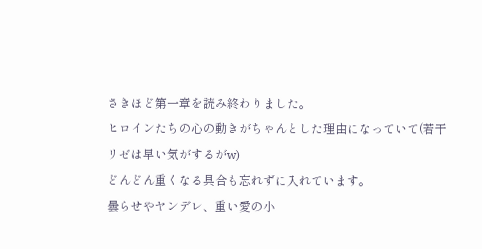さきほど第一章を読み終わりました。
ヒロインたちの心の動きがちゃんとした理由になっていて(若干リゼは早い気がするがw)
どんどん重くなる具合も忘れずに入れています。
曇らせやヤンデレ、重い愛の小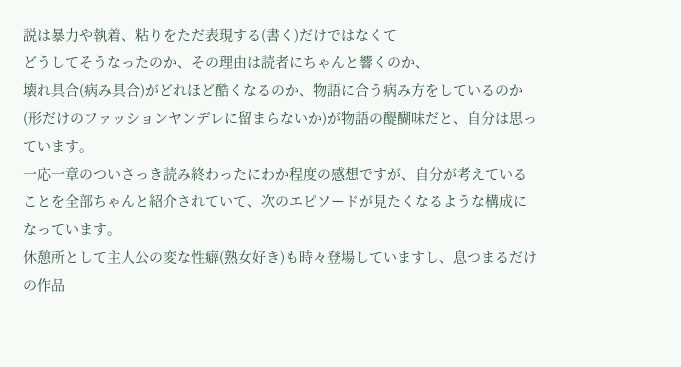説は暴力や執着、粘りをただ表現する(書く)だけではなくて
どうしてそうなったのか、その理由は読者にちゃんと響くのか、
壊れ具合(病み具合)がどれほど酷くなるのか、物語に合う病み方をしているのか(形だけのファッションヤンデレに留まらないか)が物語の醍醐味だと、自分は思っています。
一応一章のついさっき読み終わったにわか程度の感想ですが、自分が考えていることを全部ちゃんと紹介されていて、次のエピソードが見たくなるような構成になっています。
休憩所として主人公の変な性癖(熟女好き)も時々登場していますし、息つまるだけの作品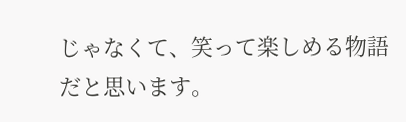じゃなくて、笑って楽しめる物語だと思います。